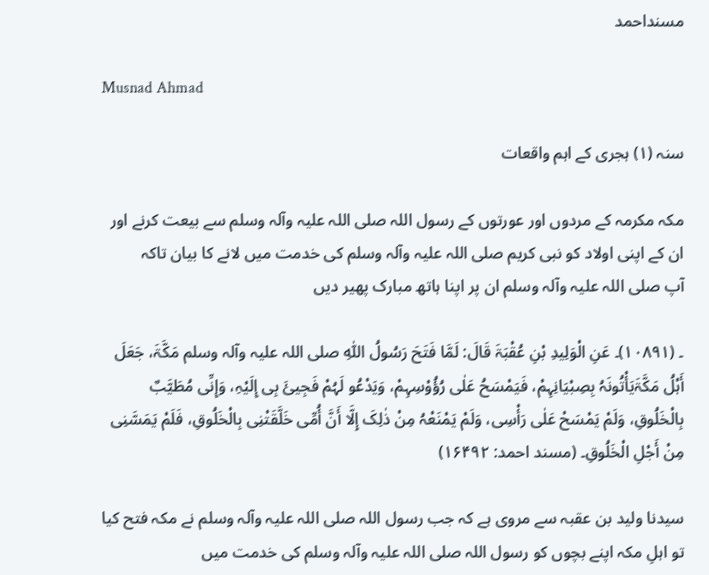مسنداحمد

Musnad Ahmad

سنہ (۱) ہجری کے اہم واقعات

مکہ مکرمہ کے مردوں اور عورتوں کے رسول اللہ ‌صلی ‌اللہ ‌علیہ ‌وآلہ ‌وسلم سے بیعت کرنے اور ان کے اپنی اولاد کو نبی کریم ‌صلی ‌اللہ ‌علیہ ‌وآلہ ‌وسلم کی خدمت میں لانے کا بیان تاکہ آپ ‌صلی ‌اللہ ‌علیہ ‌وآلہ ‌وسلم ان پر اپنا ہاتھ مبارک پھیر دیں

۔ (۱۰۸۹۱)۔ عَنِ الْوَلِیدِ بْنِ عُقْبَۃَ قَالَ: لَمَّا فَتَحَ رَسُولُ اللّٰہِ ‌صلی ‌اللہ ‌علیہ ‌وآلہ ‌وسلم مَکَّۃَ، جَعَلَ أَہْلُ مَکَّۃَیَأْتُونَہُ بِصِبْیَانِہِمْ، فَیَمْسَحُ عَلٰی رُؤُوْسِہِمْ، وَیَدْعُو لَہُمْ فَجِیئَ بِی إِلَیْہِ، وَإِنِّی مُطَیَّبٌ بِالْخَلُوقِ، وَلَمْ یَمْسَحْ عَلٰی رَأْسِی، وَلَمْ یَمْنَعْہُ مِنْ ذٰلِکَ إِلَّا أَنَّ أُمِّی خَلَّقَتْنِی بِالْخَلُوقِ، فَلَمْ یَمَسَّنِی مِنْ أَجْلِ الْخَلُوقِ۔ (مسند احمد: ۱۶۴۹۲)

سیدنا ولید بن عقبہ سے مروی ہے کہ جب رسول اللہ ‌صلی ‌اللہ ‌علیہ ‌وآلہ ‌وسلم نے مکہ فتح کیا تو اہلِ مکہ اپنے بچوں کو رسول اللہ ‌صلی ‌اللہ ‌علیہ ‌وآلہ ‌وسلم کی خدمت میں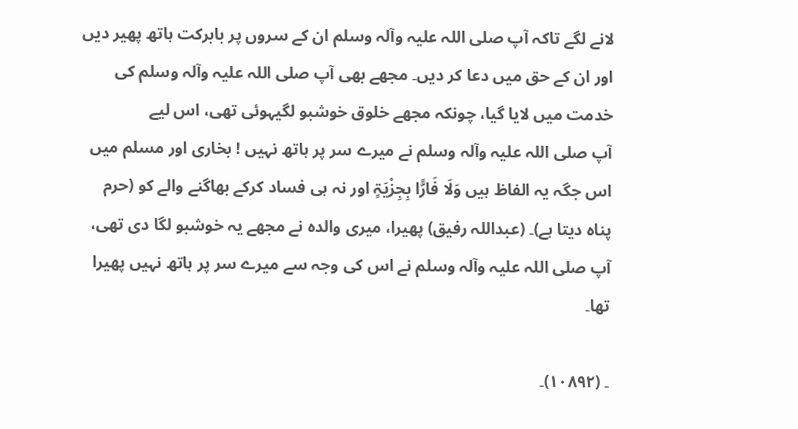لانے لگے تاکہ آپ ‌صلی ‌اللہ ‌علیہ ‌وآلہ ‌وسلم ان کے سروں پر بابرکت ہاتھ پھیر دیں اور ان کے حق میں دعا کر دیں۔ مجھے بھی آپ ‌صلی ‌اللہ ‌علیہ ‌وآلہ ‌وسلم کی خدمت میں لایا گیا، چونکہ مجھے خلوق خوشبو لگیہوئی تھی، اس لیے آپ ‌صلی ‌اللہ ‌علیہ ‌وآلہ ‌وسلم نے میرے سر پر ہاتھ نہیں ! بخاری اور مسلم میں اس جگہ یہ الفاظ ہیں وَلَا فَارًّا بِجِزْیَۃٍ اور نہ ہی فساد کرکے بھاگنے والے کو (حرم پناہ دیتا ہے)۔ (عبداللہ رفیق) پھیرا، میری والدہ نے مجھے یہ خوشبو لگا دی تھی، آپ ‌صلی ‌اللہ ‌علیہ ‌وآلہ ‌وسلم نے اس کی وجہ سے میرے سر پر ہاتھ نہیں پھیرا تھا۔

۔ (۱۰۸۹۲)۔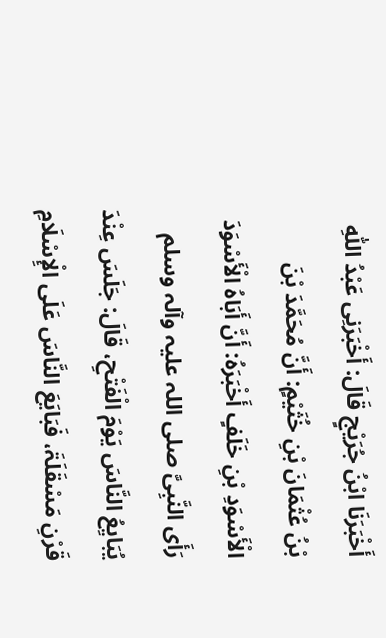أَخْبَرَنَا ابْنُ جُرَیْجٍ قَالَ: أَخْبَرَنِی عَبْدُ اللّٰہِ بْنُ عُثْمَانَ بْنِ خُثَیْمٍ: أَنَّ مُحَمَّدَ بْنَ الْأَسْوَدِ بْنِ خَلَفٍ أَخْبَرَہُ: أَنَّ أَبَاہُ الْأَسْوَدَ رَأَی النَّبِیَّ ‌صلی ‌اللہ ‌علیہ ‌وآلہ ‌وسلم یُبَایِعُ النَّاسَ یَوْمَ الْفَتْحِ، قَالَ: جَلَسَ عِنْدَ قَرْنِ مَسْقَلَۃَ، فَبَایَعَ النَّاسَ عَلَی الْإِسْلَامِ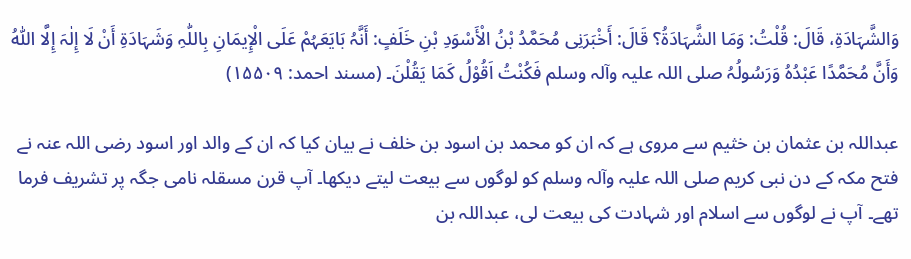وَالشَّہَادَۃِ، قَالَ: قُلْتُ: وَمَا الشَّہَادَۃُ؟ قَالَ: أَخْبَرَنِی مُحَمَّدُ بْنُ الْأَسْوَدِ بْنِ خَلَفٍ: أَنَّہُ بَایَعَہُمْ عَلَی الْإِیمَانِ بِاللّٰہِ وَشَہَادَۃِ أَنْ لَا إِلٰہَ إِلَّا اللّٰہُ وَأَنَّ مُحَمَّدًا عَبْدُہُ وَرَسُولُہُ ‌صلی ‌اللہ ‌علیہ ‌وآلہ ‌وسلم فَکُنْتُ اَقُوْلُ کَمَا یَقُلْنَ۔ (مسند احمد: ۱۵۵۰۹)

عبداللہ بن عثمان بن خثیم سے مروی ہے کہ ان کو محمد بن اسود بن خلف نے بیان کیا کہ ان کے والد اور اسود ‌رضی ‌اللہ ‌عنہ نے فتح مکہ کے دن نبی کریم ‌صلی ‌اللہ ‌علیہ ‌وآلہ ‌وسلم کو لوگوں سے بیعت لیتے دیکھا۔ آپ قرن مسقلہ نامی جگہ پر تشریف فرما تھے۔ آپ نے لوگوں سے اسلام اور شہادت کی بیعت لی، عبداللہ بن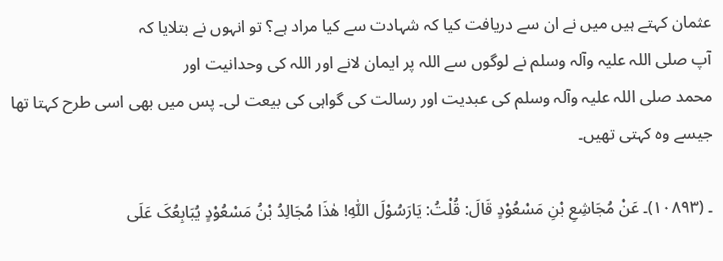عثمان کہتے ہیں میں نے ان سے دریافت کیا کہ شہادت سے کیا مراد ہے؟ تو انہوں نے بتلایا کہ آپ ‌صلی ‌اللہ ‌علیہ ‌وآلہ ‌وسلم نے لوگوں سے اللہ پر ایمان لانے اور اللہ کی وحدانیت اور محمد ‌صلی ‌اللہ ‌علیہ ‌وآلہ ‌وسلم کی عبدیت اور رسالت کی گواہی کی بیعت لی۔ پس میں بھی اسی طرح کہتا تھا جیسے وہ کہتی تھیں۔

۔ (۱۰۸۹۳)۔ عَنْ مُجَاشِعِ بْنِ مَسْعُوْدٍ قَالَ: قُلْتُ: یَارَسُوْلَ اللّٰہِ! ھٰذَا مُجَالِدُ بْنُ مَسْعُوْدٍ یُبَابِعُکَ عَلَی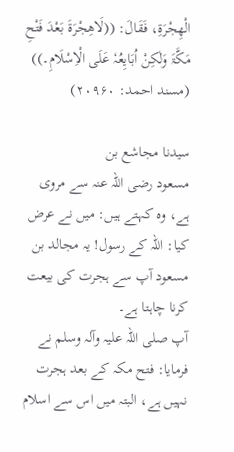الْھِجْرَۃِ، فَقَالَ: ((لَاھِجْرَۃَ بَعْدَ فَتْحِ مَکَّۃَ وَلٰکِنْ اُبَایِعُہٗ عَلَی الْاِسْلَامِ۔)) (مسند احمد: ۲۰۹۶۰)

سیدنا مجاشع بن مسعود ‌رضی ‌اللہ ‌عنہ سے مروی ہے، وہ کہتے ہیں: میں نے عرض کیا: اللہ کے رسول! یہ مجالد بن مسعود آپ سے ہجرت کی بیعت کرنا چاہتا ہے۔ آپ ‌صلی ‌اللہ ‌علیہ ‌وآلہ ‌وسلم نے فرمایا: فتح مکہ کے بعد ہجرت نہیں ہے، البتہ میں اس سے اسلام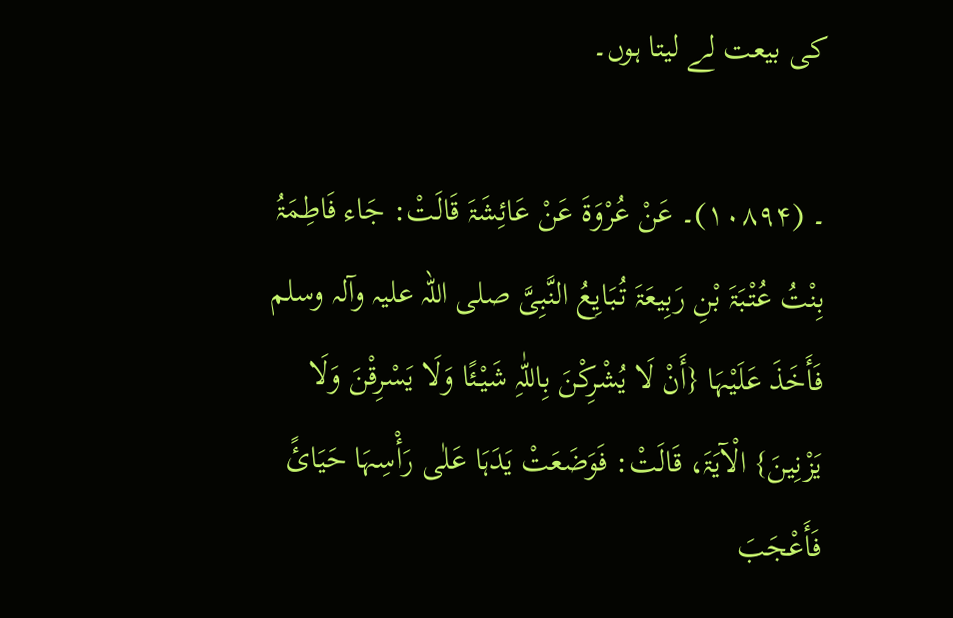کی بیعت لے لیتا ہوں۔

۔ (۱۰۸۹۴)۔ عَنْ عُرْوَۃَ عَنْ عَائِشَۃَ قَالَتْ: جَاء فَاطِمَۃُ بِنْتُ عُتْبَۃَ بْنِ رَبِیعَۃَ تُبَایِعُ النَّبِیَّ ‌صلی ‌اللہ ‌علیہ ‌وآلہ ‌وسلم فَأَخَذَ عَلَیْہَا {أَنْ لَا یُشْرِکْنَ بِاللّٰہِ شَیْئًا وَلَا یَسْرِقْنَ وَلَا یَزْنِینَ} الْآیَۃَ، قَالَتْ: فَوَضَعَتْ یَدَہَا عَلٰی رَأْسِہَا حَیَائً فَأَعْجَبَ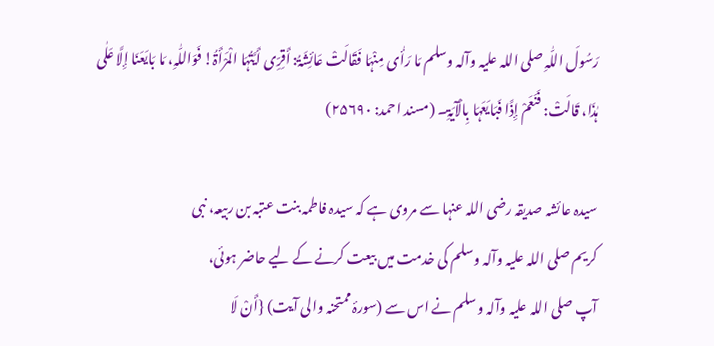رَسُولَ اللّٰہِ ‌صلی ‌اللہ ‌علیہ ‌وآلہ ‌وسلم مَا رَأٰی مِنْہَا فَقَالَتْ عَائِشَۃُ: أَقِرِّی أَیَّتُہَا الْمَرْأَۃُ! فَوَاللّٰہِ، مَا بَایَعَنَا إِلَّا عَلٰی ہٰذَا، قَالَتْ: فَنَعَمْ إِذًا فَبَایَعَہَا بِالْآیَۃِ۔ (مسند احمد: ۲۵۶۹۰)

سیدہ عائشہ صدیقہ ‌رضی ‌اللہ ‌عنہا سے مروی ہے کہ سیدہ فاطمہ بنت عتبہ بن ربیعہ، نبی کریم ‌صلی ‌اللہ ‌علیہ ‌وآلہ ‌وسلم کی خدمت میں بیعت کرنے کے لیے حاضر ہوئی، آپ ‌صلی ‌اللہ ‌علیہ ‌وآلہ ‌وسلم نے اس سے (سورۂ ممتحنہ والی آیت) {أَنْ لَا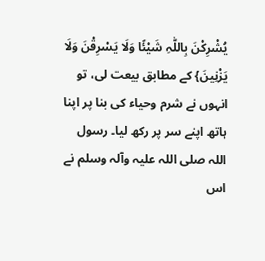یُشْرِکْنَ بِاللّٰہِ شَیْئًا وَلَا یَسْرِقْنَ وَلَا یَزْنِینَ} کے مطابق بیعت لی، تو انہوں نے شرم وحیاء کی بنا پر اپنا ہاتھ اپنے سر پر رکھ لیا۔ رسول اللہ ‌صلی ‌اللہ ‌علیہ ‌وآلہ ‌وسلم نے اس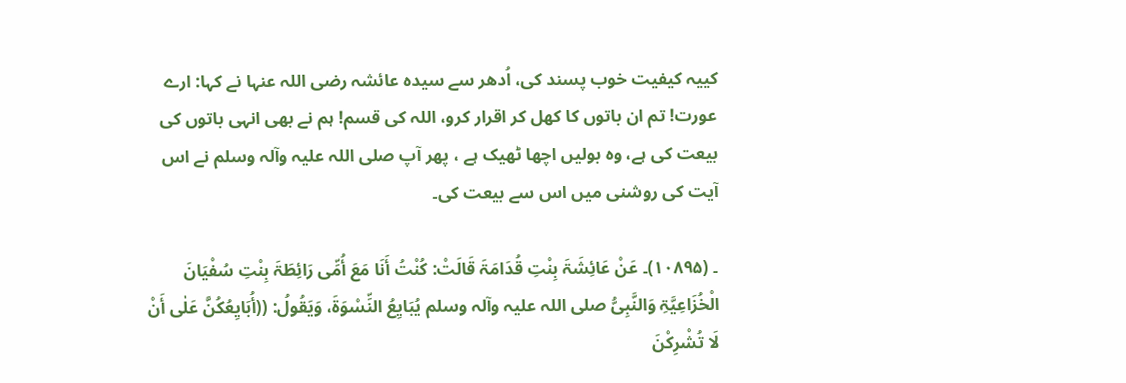کییہ کیفیت خوب پسند کی، اُدھر سے سیدہ عائشہ ‌رضی ‌اللہ ‌عنہا نے کہا: ارے عورت! تم ان باتوں کا کھل کر اقرار کرو، اللہ کی قسم! ہم نے بھی انہی باتوں کی بیعت کی ہے، وہ بولیں اچھا ٹھیک ہے ، پھر آپ ‌صلی ‌اللہ ‌علیہ ‌وآلہ ‌وسلم نے اس آیت کی روشنی میں اس سے بیعت کی۔

۔ (۱۰۸۹۵)۔ عَنْ عَائِشَۃَ بِنْتِ قُدَامَۃَ قَالَتْ: کُنْتُ أَنَا مَعَ أُمِّی رَائِطَۃَ بِنْتِ سُفْیَانَ الْخُزَاعِیَّۃِ وَالنَّبِیُّ ‌صلی ‌اللہ ‌علیہ ‌وآلہ ‌وسلم یُبَایِعُ النِّسْوَۃَ، وَیَقُولُ: ((أُبَایِعُکُنَّ عَلٰی أَنْ لَا تُشْرِکْنَ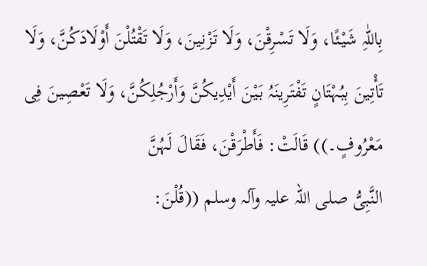بِاللّٰہِ شَیْئًا، وَلَا تَسْرِقْنَ، وَلَا تَزْنِینَ، وَلَا تَقْتُلْنَ أَوْلَادَکُنَّ، وَلَا تَأْتِینَ بِبُہْتَانٍ تَفْتَرِینَہُ بَیْنَ أَیْدِیکُنَّ وَأَرْجُلِکُنَّ، وَلَا تَعْصِینَ فِی مَعْرُوفٍ۔)) قَالَتْ: فَأَطْرَقْنَ، فَقَالَ لَہُنَّ النَّبِیُّ ‌صلی ‌اللہ ‌علیہ ‌وآلہ ‌وسلم ((قُلْنَ: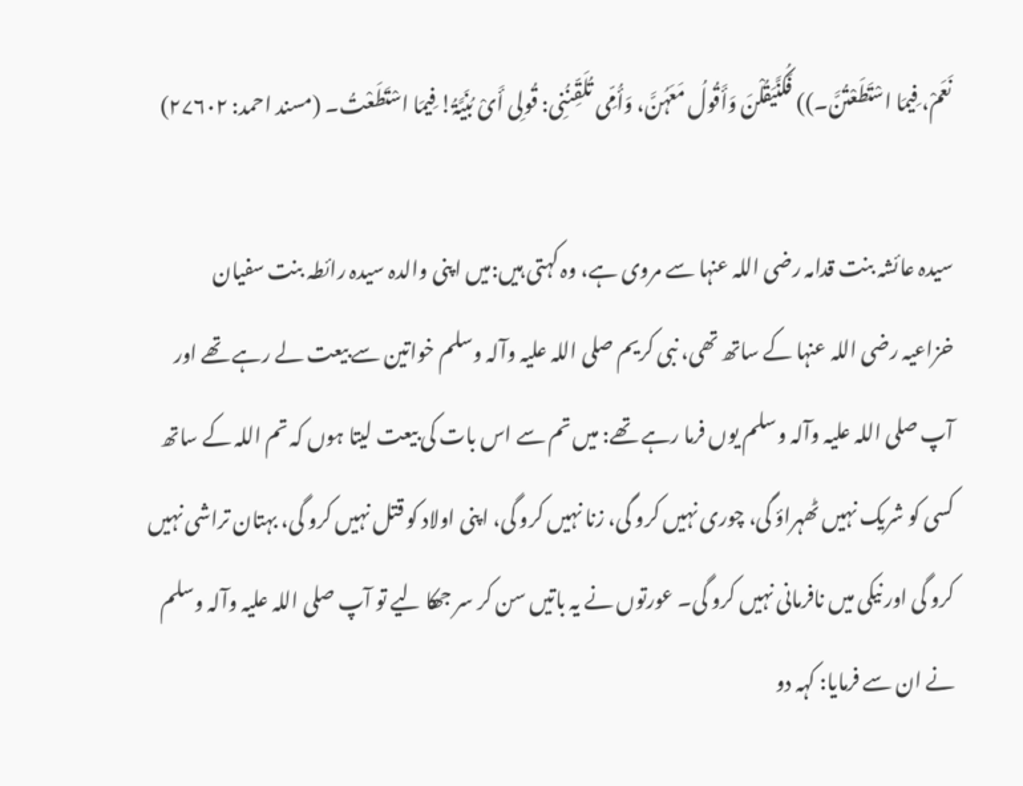نَعَمْ، فِیمَا اسْتَطَعْتُنَّ۔)) فَکُنَّیَقُلْنَ وَأَقُولُ مَعَہُنَّ، وَأُمِّی تُلَقِّنُنِی: قُولِی أَیْ بُنَیَّۃُ! فِیمَا اسْتَطَعْتُ۔ (مسند احمد: ۲۷۶۰۲)

سیدہ عائشہ بنت قدامہ ‌رضی ‌اللہ ‌عنہا سے مروی ہے، وہ کہتی ہیں:میں اپنی والدہ سیدہ رائطہ بنت سفیان خزاعیہ ‌رضی ‌اللہ ‌عنہا کے ساتھ تھی، نبی کریم ‌صلی ‌اللہ ‌علیہ ‌وآلہ ‌وسلم خواتین سے بیعت لے رہے تھے اور آپ ‌صلی ‌اللہ ‌علیہ ‌وآلہ ‌وسلم یوں فرما رہے تھے: میں تم سے اس بات کی بیعت لیتا ہوں کہ تم اللہ کے ساتھ کسی کو شریک نہیں ٹھہراؤ گی، چوری نہیں کرو گی، زنا نہیں کرو گی، اپنی اولاد کو قتل نہیں کرو گی، بہتان تراشی نہیں کرو گی اور نیکی میں نافرمانی نہیں کرو گی۔ عورتوں نے یہ باتیں سن کر سر جھکا لیے تو آپ ‌صلی ‌اللہ ‌علیہ ‌وآلہ ‌وسلم نے ان سے فرمایا: کہہ دو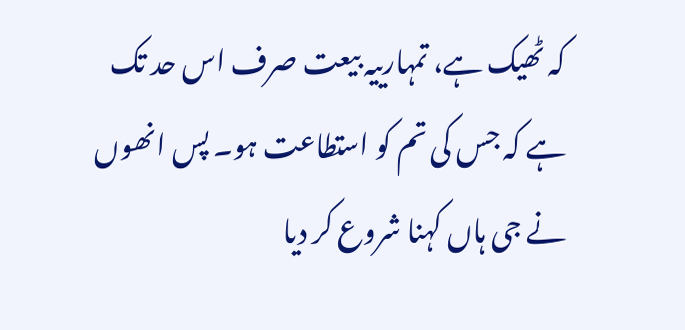کہ ٹھیک ہے، تمہارییہ بیعت صرف اس حد تک ہے کہ جس کی تم کو استطاعت ہو۔ پس انھوں نے جی ہاں کہنا شروع کر دیا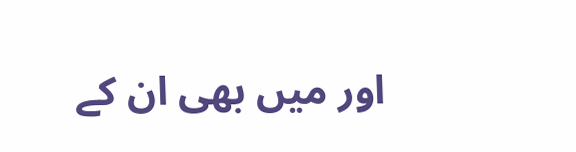اور میں بھی ان کے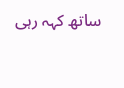ساتھ کہہ رہی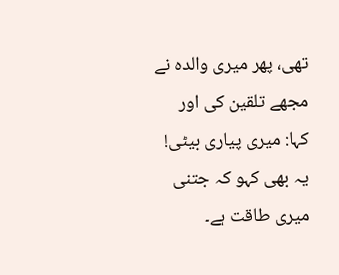تھی، پھر میری والدہ نے مجھے تلقین کی اور کہا: میری پیاری بیٹی! یہ بھی کہو کہ جتنی میری طاقت ہے۔